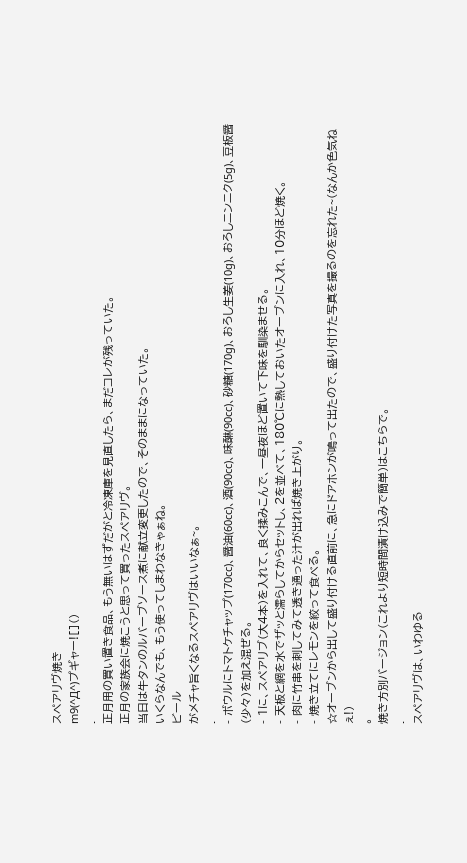スペアリヴ焼き
m9(^Д^)プギャー![]()
.
正月用の買い置き食品、もう無いはずだがと冷凍庫を見直したら、まだコレが残っていた。
正月の家族会に焼こうと思って買ったスペアリヴ。
当日は牛タンのルバーブソース煮に献立変更したので、そのままになっていた。
いくらなんでも、もう使ってしまわなきゃぁね。
ビール
がメチャ旨くなるスペアリヴはいいなぁ~。
.
- ボウルにトマトケチャップ(170cc)、醤油(60cc)、酒(90cc)、味醂(90cc)、砂糖(170g)、おろし生姜(10g)、おろしニンニク(5g)、豆板醤(少々)を加え混ぜる。
- 1に、スペアリブ(大4本)を入れて、良く揉みこんで、一昼夜ほど置いて下味を馴染ませる。
- 天板と網を水でザッと濡らしてからセットし、2を並べて、180℃に熱しておいたオーブンに入れ、10分ほど焼く。
- 肉に竹串を刺してみて透き通った汁が出れば焼き上がり。
- 焼き立てにレモンを絞って食べる。
☆オーブンから出して盛り付ける直前に、急にドアホンが鳴って出たので、盛り付けた写真を撮るのを忘れた~(なんか色気ねぇ!)
。
焼き方別バージョン(これより短時間漬け込みで簡単)はこちらで。
.
スペアリヴは、いわゆる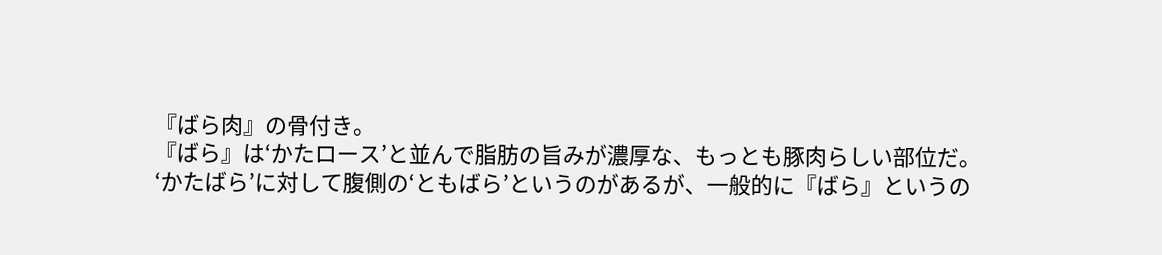『ばら肉』の骨付き。
『ばら』は‘かたロース’と並んで脂肪の旨みが濃厚な、もっとも豚肉らしい部位だ。
‘かたばら’に対して腹側の‘ともばら’というのがあるが、一般的に『ばら』というの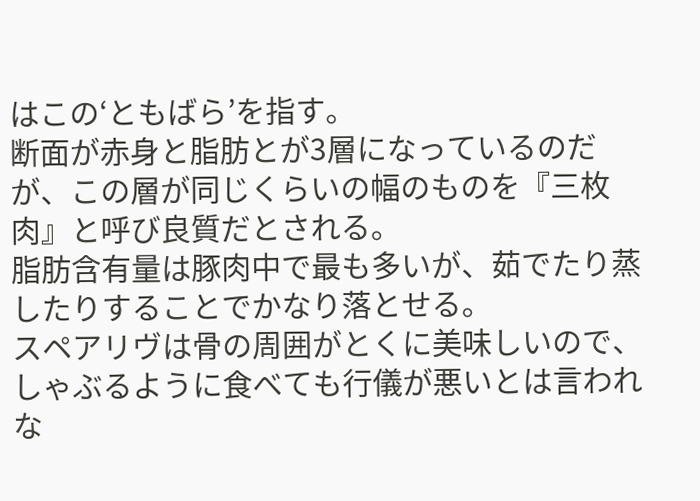はこの‘ともばら’を指す。
断面が赤身と脂肪とが3層になっているのだが、この層が同じくらいの幅のものを『三枚肉』と呼び良質だとされる。
脂肪含有量は豚肉中で最も多いが、茹でたり蒸したりすることでかなり落とせる。
スペアリヴは骨の周囲がとくに美味しいので、しゃぶるように食べても行儀が悪いとは言われな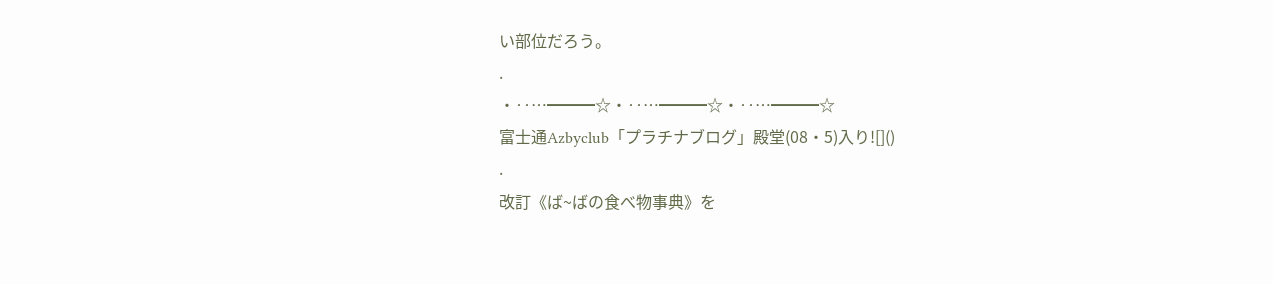い部位だろう。
.
・‥…━━━☆・‥…━━━☆・‥…━━━☆
富士通Azbyclub「プラチナブログ」殿堂(08・5)入り![]()
.
改訂《ば~ばの食べ物事典》を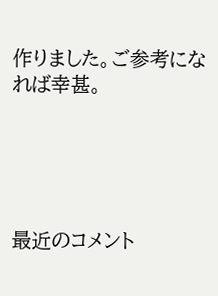作りました。ご参考になれば幸甚。





最近のコメント